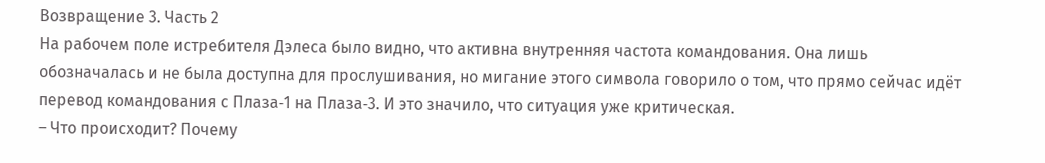Возвращение 3. Часть 2
На рабочем поле истребителя Дэлеса было видно, что активна внутренняя частота командования. Она лишь обозначалась и не была доступна для прослушивания, но мигание этого символа говорило о том, что прямо сейчас идёт перевод командования с Плаза‑1 на Плаза‑3. И это значило, что ситуация уже критическая.
– Что происходит? Почему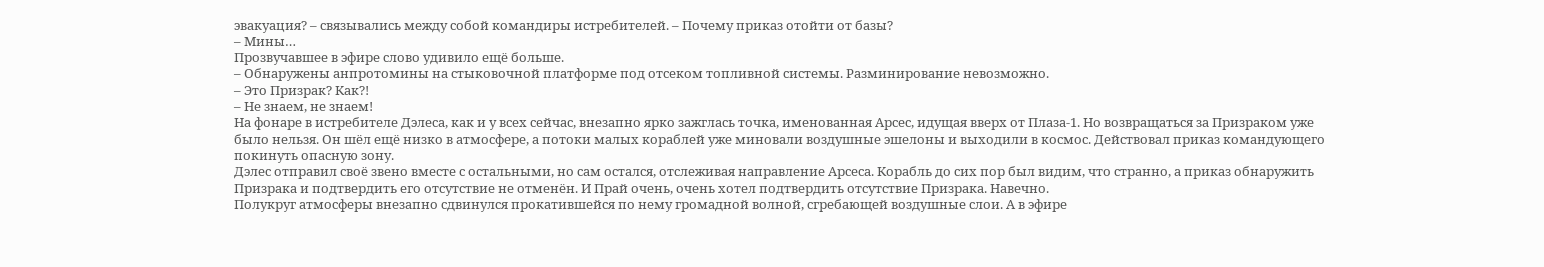эвакуация? – связывались между собой командиры истребителей. – Почему приказ отойти от базы?
– Мины…
Прозвучавшее в эфире слово удивило ещё больше.
– Обнаружены анпротомины на стыковочной платформе под отсеком топливной системы. Разминирование невозможно.
– Это Призрак? Как?!
– Не знаем, не знаем!
На фонаре в истребителе Дэлеса, как и у всех сейчас, внезапно ярко зажглась точка, именованная Арсес, идущая вверх от Плаза‑1. Но возвращаться за Призраком уже было нельзя. Он шёл ещё низко в атмосфере, а потоки малых кораблей уже миновали воздушные эшелоны и выходили в космос. Действовал приказ командующего покинуть опасную зону.
Дэлес отправил своё звено вместе с остальными, но сам остался, отслеживая направление Арсеса. Корабль до сих пор был видим, что странно, а приказ обнаружить Призрака и подтвердить его отсутствие не отменён. И Прай очень, очень хотел подтвердить отсутствие Призрака. Навечно.
Полукруг атмосферы внезапно сдвинулся прокатившейся по нему громадной волной, сгребающей воздушные слои. А в эфире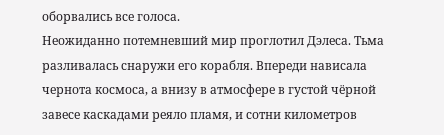оборвались все голоса.
Неожиданно потемневший мир проглотил Дэлеса. Тьма разливалась снаружи его корабля. Впереди нависала чернота космоса, а внизу в атмосфере в густой чёрной завесе каскадами реяло пламя, и сотни километров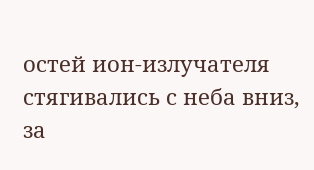остей ион‑излучателя стягивались с неба вниз, за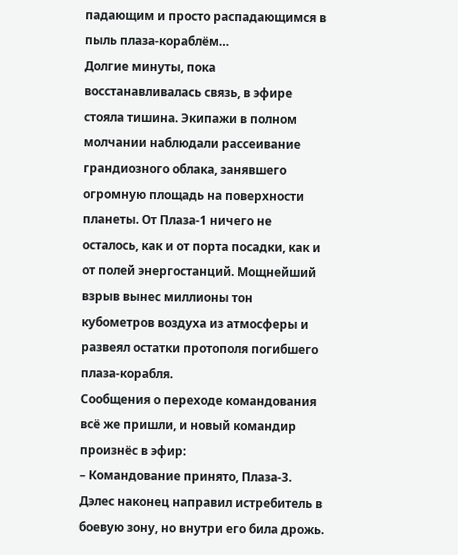падающим и просто распадающимся в пыль плаза‑кораблём…
Долгие минуты, пока восстанавливалась связь, в эфире стояла тишина. Экипажи в полном молчании наблюдали рассеивание грандиозного облака, занявшего огромную площадь на поверхности планеты. От Плаза‑1 ничего не осталось, как и от порта посадки, как и от полей энергостанций. Мощнейший взрыв вынес миллионы тон кубометров воздуха из атмосферы и развеял остатки протополя погибшего плаза‑корабля.
Сообщения о переходе командования всё же пришли, и новый командир произнёс в эфир:
– Командование принято, Плаза‑3.
Дэлес наконец направил истребитель в боевую зону, но внутри его била дрожь.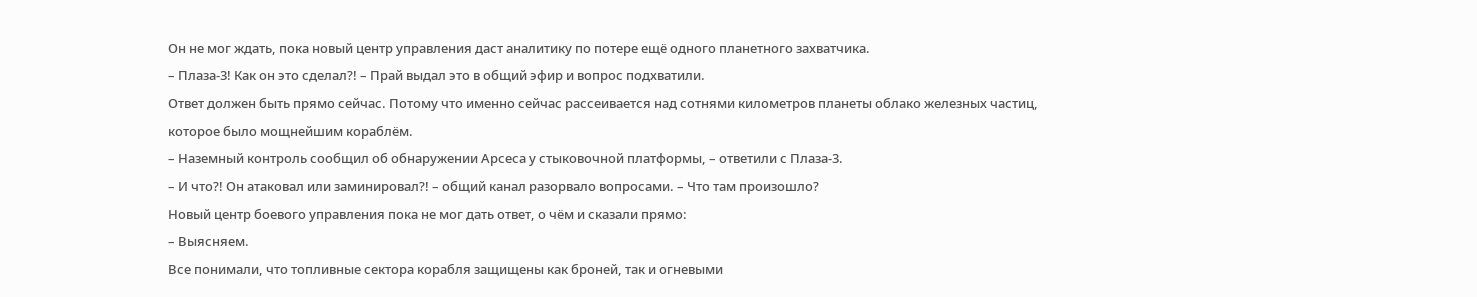Он не мог ждать, пока новый центр управления даст аналитику по потере ещё одного планетного захватчика.
– Плаза‑3! Как он это сделал?! – Прай выдал это в общий эфир и вопрос подхватили.
Ответ должен быть прямо сейчас. Потому что именно сейчас рассеивается над сотнями километров планеты облако железных частиц, которое было мощнейшим кораблём.
– Наземный контроль сообщил об обнаружении Арсеса у стыковочной платформы, – ответили с Плаза‑3.
– И что?! Он атаковал или заминировал?! – общий канал разорвало вопросами. – Что там произошло?
Новый центр боевого управления пока не мог дать ответ, о чём и сказали прямо:
– Выясняем.
Все понимали, что топливные сектора корабля защищены как броней, так и огневыми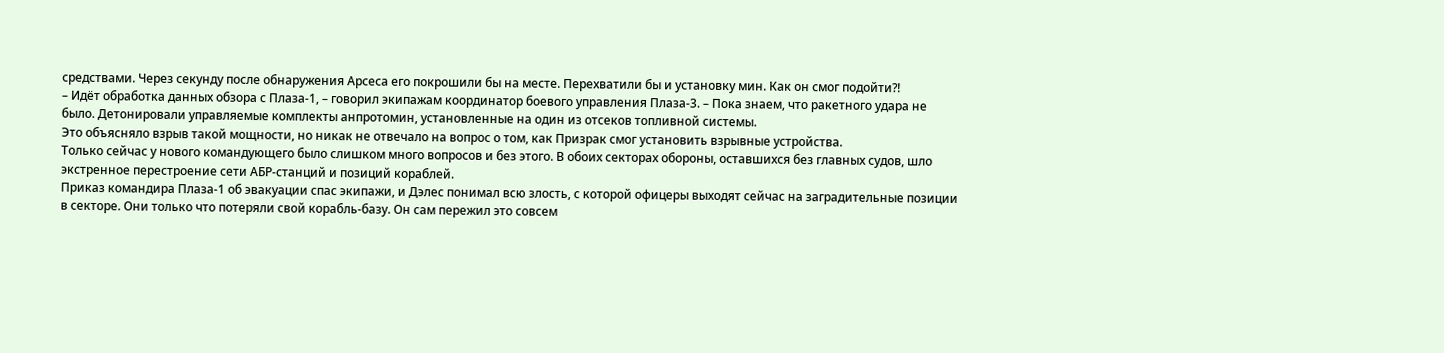средствами. Через секунду после обнаружения Арсеса его покрошили бы на месте. Перехватили бы и установку мин. Как он смог подойти?!
– Идёт обработка данных обзора с Плаза‑1, – говорил экипажам координатор боевого управления Плаза‑3. – Пока знаем, что ракетного удара не было. Детонировали управляемые комплекты анпротомин, установленные на один из отсеков топливной системы.
Это объясняло взрыв такой мощности, но никак не отвечало на вопрос о том, как Призрак смог установить взрывные устройства.
Только сейчас у нового командующего было слишком много вопросов и без этого. В обоих секторах обороны, оставшихся без главных судов, шло экстренное перестроение сети АБР‑станций и позиций кораблей.
Приказ командира Плаза‑1 об эвакуации спас экипажи, и Дэлес понимал всю злость, с которой офицеры выходят сейчас на заградительные позиции в секторе. Они только что потеряли свой корабль‑базу. Он сам пережил это совсем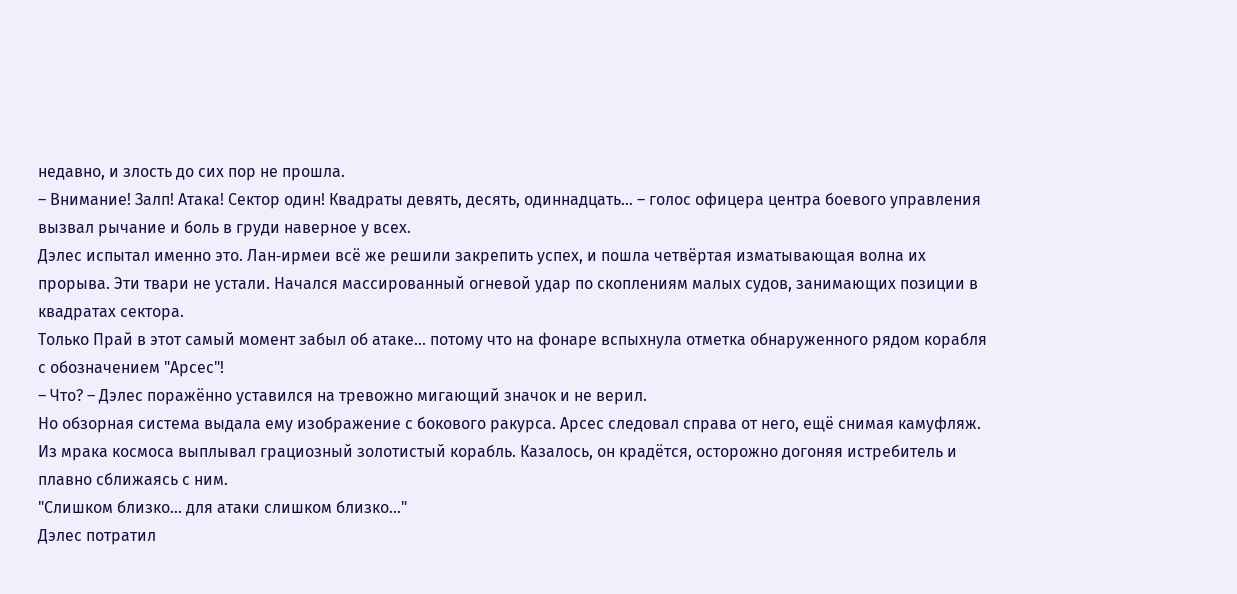недавно, и злость до сих пор не прошла.
– Внимание! Залп! Атака! Сектор один! Квадраты девять, десять, одиннадцать… – голос офицера центра боевого управления вызвал рычание и боль в груди наверное у всех.
Дэлес испытал именно это. Лан‑ирмеи всё же решили закрепить успех, и пошла четвёртая изматывающая волна их прорыва. Эти твари не устали. Начался массированный огневой удар по скоплениям малых судов, занимающих позиции в квадратах сектора.
Только Прай в этот самый момент забыл об атаке… потому что на фонаре вспыхнула отметка обнаруженного рядом корабля с обозначением "Арсес"!
– Что? – Дэлес поражённо уставился на тревожно мигающий значок и не верил.
Но обзорная система выдала ему изображение с бокового ракурса. Арсес следовал справа от него, ещё снимая камуфляж. Из мрака космоса выплывал грациозный золотистый корабль. Казалось, он крадётся, осторожно догоняя истребитель и плавно сближаясь с ним.
"Слишком близко… для атаки слишком близко…"
Дэлес потратил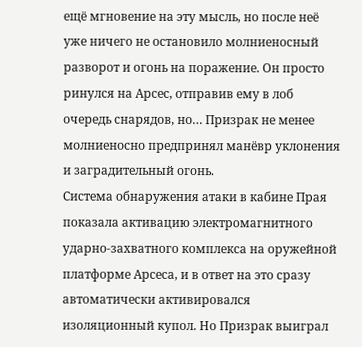ещё мгновение на эту мысль, но после неё уже ничего не остановило молниеносный разворот и огонь на поражение. Он просто ринулся на Арсес, отправив ему в лоб очередь снарядов, но… Призрак не менее молниеносно предпринял манёвр уклонения и заградительный огонь.
Система обнаружения атаки в кабине Прая показала активацию электромагнитного ударно‑захватного комплекса на оружейной платформе Арсеса, и в ответ на это сразу автоматически активировался изоляционный купол. Но Призрак выиграл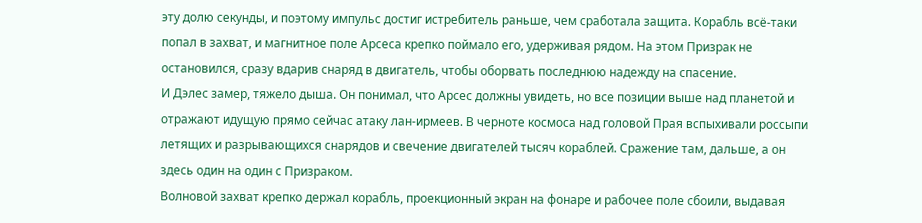эту долю секунды, и поэтому импульс достиг истребитель раньше, чем сработала защита. Корабль всё‑таки попал в захват, и магнитное поле Арсеса крепко поймало его, удерживая рядом. На этом Призрак не остановился, сразу вдарив снаряд в двигатель, чтобы оборвать последнюю надежду на спасение.
И Дэлес замер, тяжело дыша. Он понимал, что Арсес должны увидеть, но все позиции выше над планетой и отражают идущую прямо сейчас атаку лан‑ирмеев. В черноте космоса над головой Прая вспыхивали россыпи летящих и разрывающихся снарядов и свечение двигателей тысяч кораблей. Сражение там, дальше, а он здесь один на один с Призраком.
Волновой захват крепко держал корабль, проекционный экран на фонаре и рабочее поле сбоили, выдавая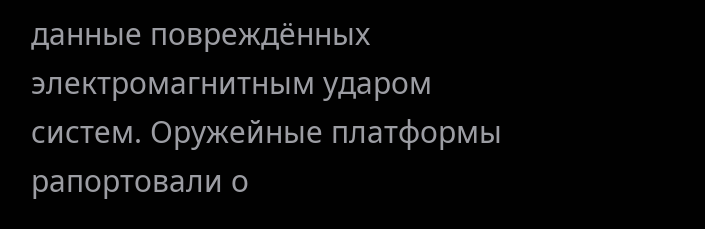данные повреждённых электромагнитным ударом систем. Оружейные платформы рапортовали о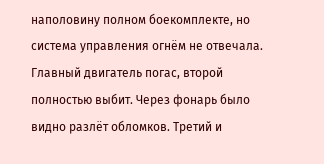наполовину полном боекомплекте, но система управления огнём не отвечала. Главный двигатель погас, второй полностью выбит. Через фонарь было видно разлёт обломков. Третий и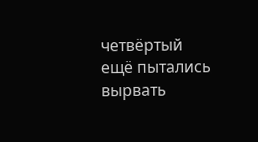четвёртый ещё пытались вырвать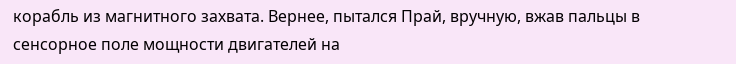корабль из магнитного захвата. Вернее, пытался Прай, вручную, вжав пальцы в сенсорное поле мощности двигателей на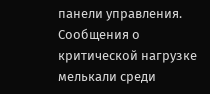панели управления. Сообщения о критической нагрузке мелькали среди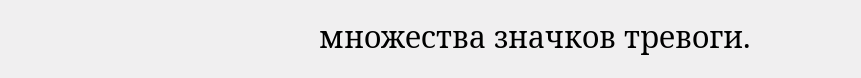множества значков тревоги.